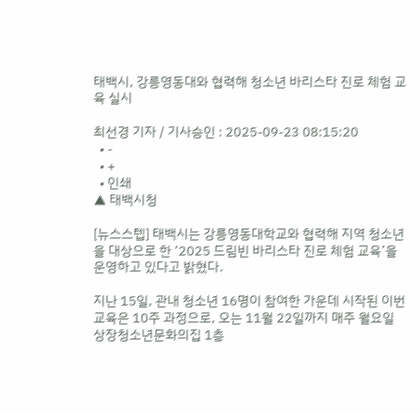태백시, 강릉영동대와 협력해 청소년 바리스타 진로 체험 교육 실시

최선경 기자 / 기사승인 : 2025-09-23 08:15:20
  • -
  • +
  • 인쇄
▲ 태백시청

[뉴스스텝] 태백시는 강릉영동대학교와 협력해 지역 청소년을 대상으로 한 ‘2025 드림빈 바리스타 진로 체험 교육’을 운영하고 있다고 밝혔다.

지난 15일, 관내 청소년 16명이 참여한 가운데 시작된 이번 교육은 10주 과정으로, 오는 11월 22일까지 매주 월요일 상장청소년문화의집 1층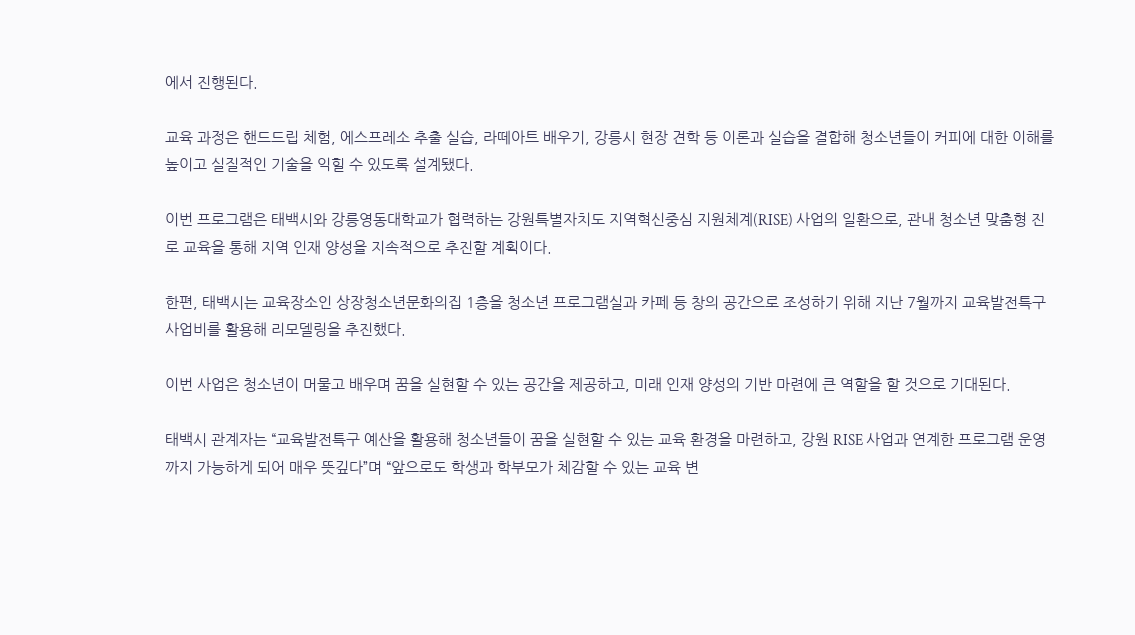에서 진행된다.

교육 과정은 핸드드립 체험, 에스프레소 추출 실습, 라떼아트 배우기, 강릉시 현장 견학 등 이론과 실습을 결합해 청소년들이 커피에 대한 이해를 높이고 실질적인 기술을 익힐 수 있도록 설계됐다.

이번 프로그램은 태백시와 강릉영동대학교가 협력하는 강원특별자치도 지역혁신중심 지원체계(RISE) 사업의 일환으로, 관내 청소년 맞춤형 진로 교육을 통해 지역 인재 양성을 지속적으로 추진할 계획이다.

한편, 태백시는 교육장소인 상장청소년문화의집 1층을 청소년 프로그램실과 카페 등 창의 공간으로 조성하기 위해 지난 7월까지 교육발전특구 사업비를 활용해 리모델링을 추진했다.

이번 사업은 청소년이 머물고 배우며 꿈을 실현할 수 있는 공간을 제공하고, 미래 인재 양성의 기반 마련에 큰 역할을 할 것으로 기대된다.

태백시 관계자는 “교육발전특구 예산을 활용해 청소년들이 꿈을 실현할 수 있는 교육 환경을 마련하고, 강원 RISE 사업과 연계한 프로그램 운영까지 가능하게 되어 매우 뜻깊다”며 “앞으로도 학생과 학부모가 체감할 수 있는 교육 변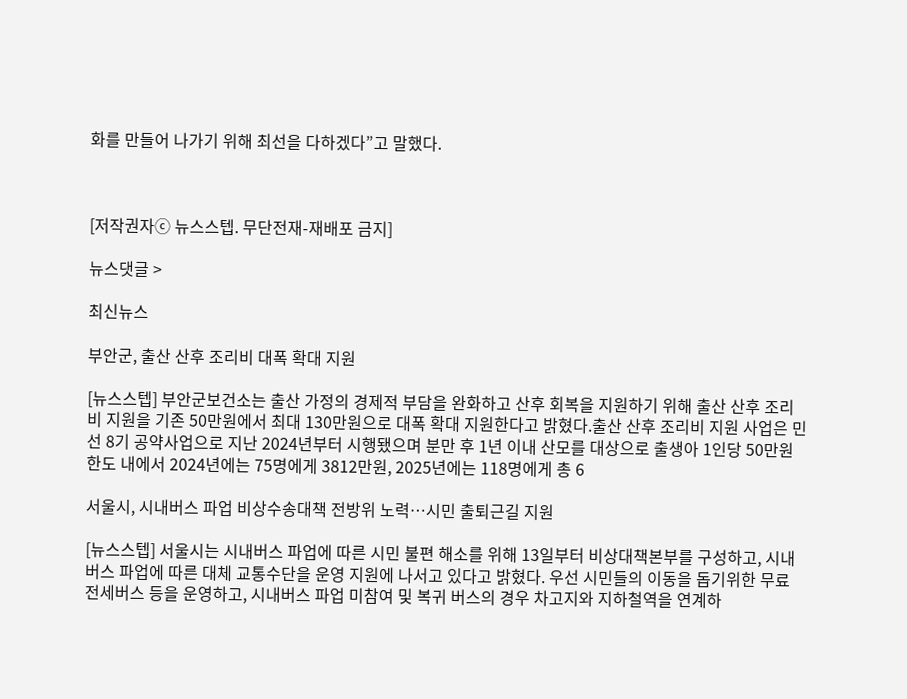화를 만들어 나가기 위해 최선을 다하겠다”고 말했다.



[저작권자ⓒ 뉴스스텝. 무단전재-재배포 금지]

뉴스댓글 >

최신뉴스

부안군, 출산 산후 조리비 대폭 확대 지원

[뉴스스텝] 부안군보건소는 출산 가정의 경제적 부담을 완화하고 산후 회복을 지원하기 위해 출산 산후 조리비 지원을 기존 50만원에서 최대 130만원으로 대폭 확대 지원한다고 밝혔다.출산 산후 조리비 지원 사업은 민선 8기 공약사업으로 지난 2024년부터 시행됐으며 분만 후 1년 이내 산모를 대상으로 출생아 1인당 50만원 한도 내에서 2024년에는 75명에게 3812만원, 2025년에는 118명에게 총 6

서울시, 시내버스 파업 비상수송대책 전방위 노력…시민 출퇴근길 지원

[뉴스스텝] 서울시는 시내버스 파업에 따른 시민 불편 해소를 위해 13일부터 비상대책본부를 구성하고, 시내버스 파업에 따른 대체 교통수단을 운영 지원에 나서고 있다고 밝혔다. 우선 시민들의 이동을 돕기위한 무료 전세버스 등을 운영하고, 시내버스 파업 미참여 및 복귀 버스의 경우 차고지와 지하철역을 연계하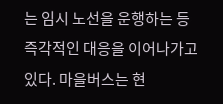는 임시 노선을 운행하는 등 즉각적인 대응을 이어나가고 있다. 마을버스는 현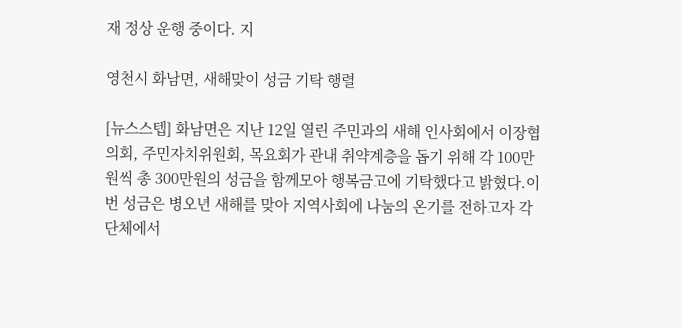재 정상 운행 중이다. 지

영천시 화남면, 새해맞이 성금 기탁 행렬

[뉴스스텝] 화남면은 지난 12일 열린 주민과의 새해 인사회에서 이장협의회, 주민자치위원회, 목요회가 관내 취약계층을 돕기 위해 각 100만원씩 총 300만원의 성금을 함께모아 행복금고에 기탁했다고 밝혔다.이번 성금은 병오년 새해를 맞아 지역사회에 나눔의 온기를 전하고자 각 단체에서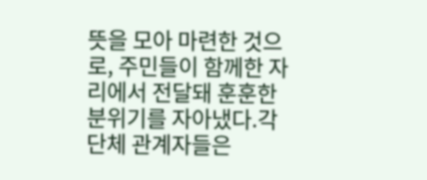뜻을 모아 마련한 것으로, 주민들이 함께한 자리에서 전달돼 훈훈한 분위기를 자아냈다.각 단체 관계자들은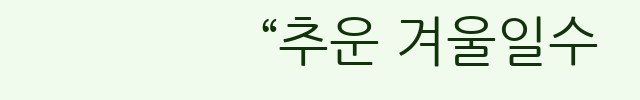“추운 겨울일수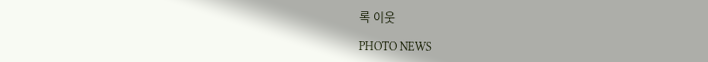록 이웃

PHOTO NEWS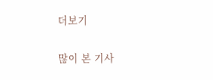더보기

많이 본 기사